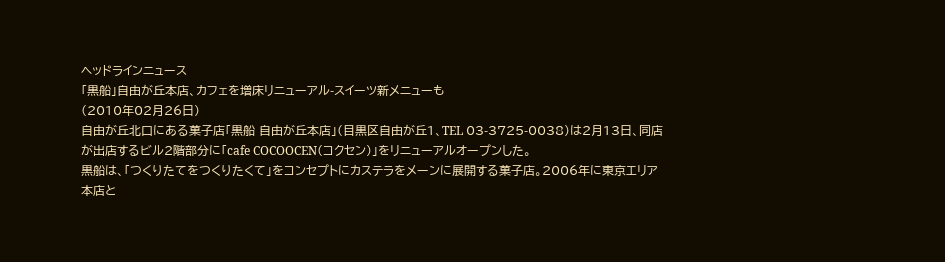ヘッドラインニュース
「黒船」自由が丘本店、カフェを増床リニューアル-スイーツ新メニューも
(2010年02月26日)
自由が丘北口にある菓子店「黒船 自由が丘本店」(目黒区自由が丘1、TEL 03-3725-0038)は2月13日、同店が出店するビル2階部分に「cafe COCOOCEN(コクセン)」をリニューアルオープンした。
黒船は、「つくりたてをつくりたくて」をコンセプトにカステラをメーンに展開する菓子店。2006年に東京エリア本店と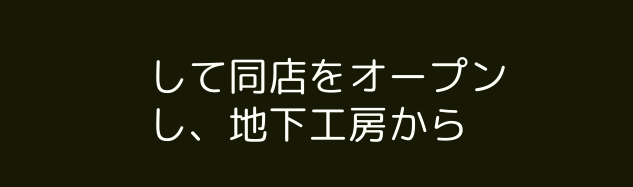して同店をオープンし、地下工房から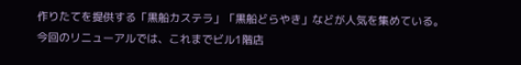作りたてを提供する「黒船カステラ」「黒船どらやき」などが人気を集めている。
今回のリニューアルでは、これまでビル1階店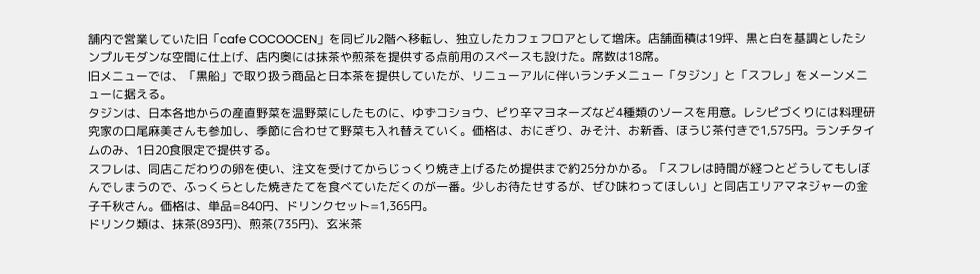舗内で営業していた旧「cafe COCOOCEN」を同ビル2階へ移転し、独立したカフェフロアとして増床。店舗面積は19坪、黒と白を基調としたシンプルモダンな空間に仕上げ、店内奥には抹茶や煎茶を提供する点前用のスペースも設けた。席数は18席。
旧メニューでは、「黒船」で取り扱う商品と日本茶を提供していたが、リニューアルに伴いランチメニュー「タジン」と「スフレ」をメーンメニューに据える。
タジンは、日本各地からの産直野菜を温野菜にしたものに、ゆずコショウ、ピり辛マヨネーズなど4種類のソースを用意。レシピづくりには料理研究家の口尾麻美さんも参加し、季節に合わせて野菜も入れ替えていく。価格は、おにぎり、みそ汁、お新香、ほうじ茶付きで1,575円。ランチタイムのみ、1日20食限定で提供する。
スフレは、同店こだわりの卵を使い、注文を受けてからじっくり焼き上げるため提供まで約25分かかる。「スフレは時間が経つとどうしてもしぼんでしまうので、ふっくらとした焼きたてを食べていただくのが一番。少しお待たせするが、ぜひ味わってほしい」と同店エリアマネジャーの金子千秋さん。価格は、単品=840円、ドリンクセット=1,365円。
ドリンク類は、抹茶(893円)、煎茶(735円)、玄米茶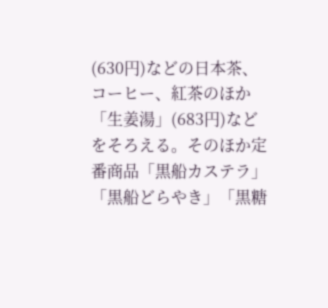(630円)などの日本茶、コーヒー、紅茶のほか「生姜湯」(683円)などをそろえる。そのほか定番商品「黒船カステラ」「黒船どらやき」「黒糖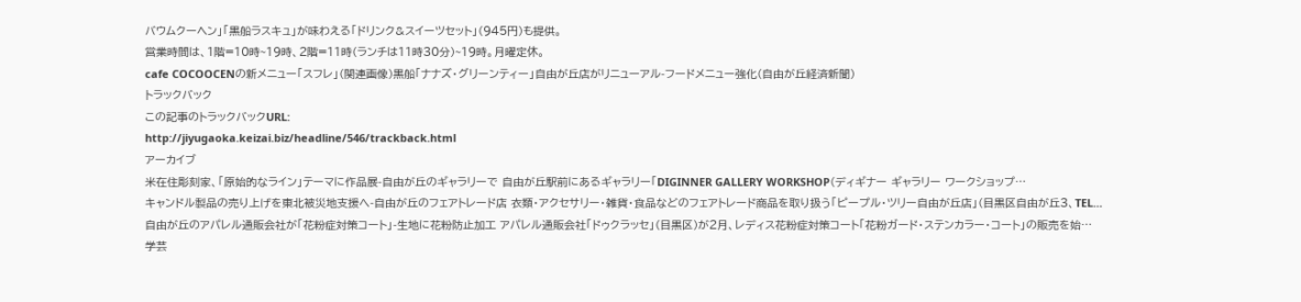バウムクーヘン」「黒船ラスキュ」が味わえる「ドリンク&スイーツセット」(945円)も提供。
営業時間は、1階=10時~19時、2階=11時(ランチは11時30分)~19時。月曜定休。
cafe COCOOCENの新メニュー「スフレ」(関連画像)黒船「ナナズ・グリーンティー」自由が丘店がリニューアル-フードメニュー強化(自由が丘経済新聞)
トラックバック
この記事のトラックバックURL:
http://jiyugaoka.keizai.biz/headline/546/trackback.html
アーカイブ
米在住彫刻家、「原始的なライン」テーマに作品展-自由が丘のギャラリーで 自由が丘駅前にあるギャラリー「DIGINNER GALLERY WORKSHOP(ディギナー ギャラリー ワークショップ…
キャンドル製品の売り上げを東北被災地支援へ-自由が丘のフェアトレード店 衣類・アクセサリー・雑貨・食品などのフェアトレード商品を取り扱う「ピープル・ツリー自由が丘店」(目黒区自由が丘3、TEL…
自由が丘のアパレル通販会社が「花粉症対策コート」-生地に花粉防止加工 アパレル通販会社「ドゥクラッセ」(目黒区)が2月、レディス花粉症対策コート「花粉ガード・ステンカラー・コート」の販売を始…
学芸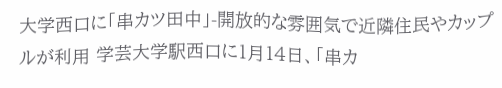大学西口に「串カツ田中」-開放的な雰囲気で近隣住民やカップルが利用 学芸大学駅西口に1月14日、「串カ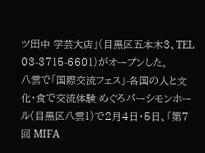ツ田中 学芸大店」(目黒区五本木3、TEL 03-3715-6601)がオープンした。
八雲で「国際交流フェス」-各国の人と文化・食で交流体験 めぐろパーシモンホール(目黒区八雲1)で2月4日・5日、「第7回 MIFA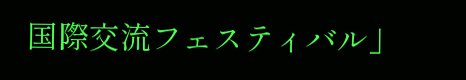国際交流フェスティバル」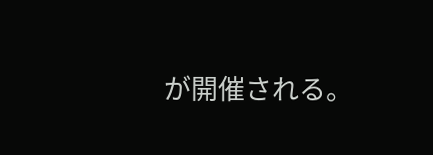が開催される。